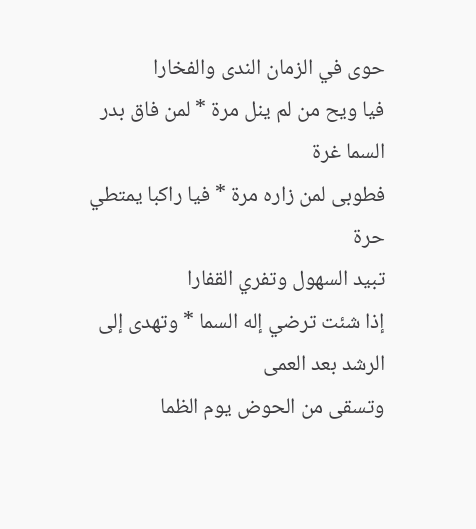حوى في الزمان الندى والفخارا
فيا ويح من لم ينل مرة * لمن فاق بدر السما غرة
فطوبى لمن زاره مرة * فيا راكبا يمتطي حرة
تبيد السهول وتفري القفارا
إذا شئت ترضي إله السما * وتهدى إلى الرشد بعد العمى
وتسقى من الحوض يوم الظما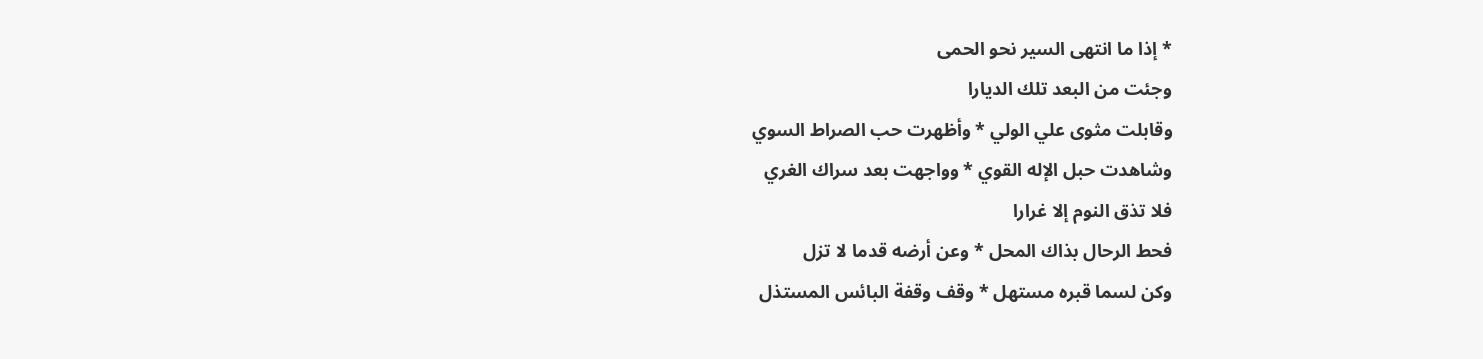* إذا ما انتهى السير نحو الحمى
وجئت من البعد تلك الديارا
وقابلت مثوى علي الولي * وأظهرت حب الصراط السوي
وشاهدت حبل الإله القوي * وواجهت بعد سراك الغري
فلا تذق النوم إلا غرارا
فحط الرحال بذاك المحل * وعن أرضه قدما لا تزل
وكن لسما قبره مستهل * وقف وقفة البائس المستذل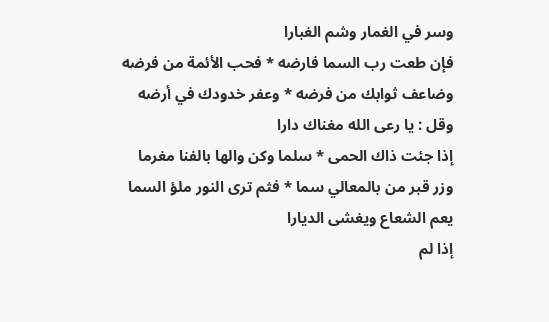وسر في الغمار وشم الغبارا
فإن طعت رب السما فارضه * فحب الأئمة من فرضه
وضاعف ثوابك من فرضه * وعفر خدودك في أرضه
وقل : يا رعى الله مغناك دارا
إذا جئت ذاك الحمى * سلما وكن والها بالفنا مغرما
وزر قبر من بالمعالي سما * فثم ترى النور ملؤ السما
يعم الشعاع ويغشى الديارا
إذا لم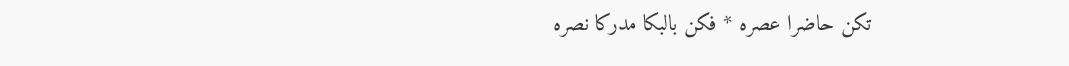تكن حاضرا عصره * فكن بالبكا مدركا نصره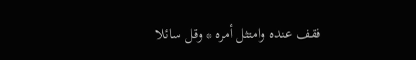فقف عنده وامتثل أمره * وقل سائلا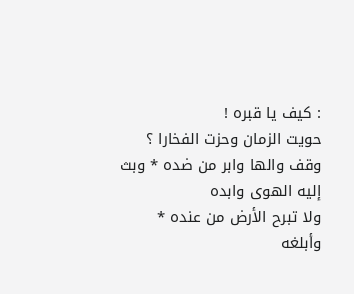: كيف يا قبره !
حويت الزمان وحزت الفخارا ؟
وقف والها وابر من ضده * وبث إليه الهوى وابده
ولا تبرح الأرض من عنده * وأبلغه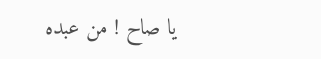يا صاح ! من عبده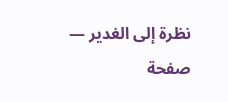نظرة إلى الغدير — صفحة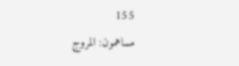155
مساهمون: المروج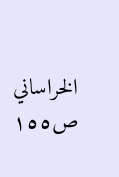الخراساني
ص١٥٥